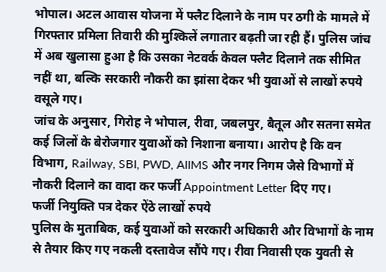भोपाल। अटल आवास योजना में फ्लैट दिलाने के नाम पर ठगी के मामले में गिरफ्तार प्रमिला तिवारी की मुश्किलें लगातार बढ़ती जा रही हैं। पुलिस जांच में अब खुलासा हुआ है कि उसका नेटवर्क केवल फ्लैट दिलाने तक सीमित नहीं था, बल्कि सरकारी नौकरी का झांसा देकर भी युवाओं से लाखों रुपये वसूले गए।
जांच के अनुसार, गिरोह ने भोपाल, रीवा, जबलपुर, बैतूल और सतना समेत कई जिलों के बेरोजगार युवाओं को निशाना बनाया। आरोप है कि वन विभाग, Railway, SBI, PWD, AIIMS और नगर निगम जैसे विभागों में नौकरी दिलाने का वादा कर फर्जी Appointment Letter दिए गए।
फर्जी नियुक्ति पत्र देकर ऐंठे लाखों रुपये
पुलिस के मुताबिक, कई युवाओं को सरकारी अधिकारी और विभागों के नाम से तैयार किए गए नकली दस्तावेज सौंपे गए। रीवा निवासी एक युवती से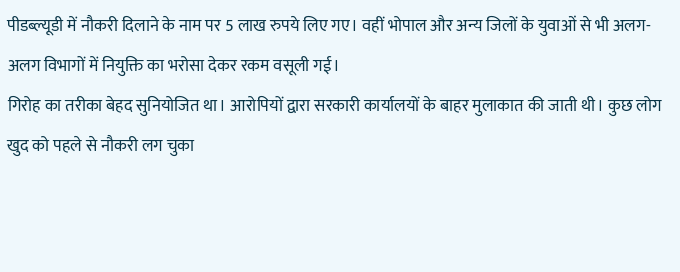पीडब्ल्यूडी में नौकरी दिलाने के नाम पर 5 लाख रुपये लिए गए। वहीं भोपाल और अन्य जिलों के युवाओं से भी अलग-अलग विभागों में नियुक्ति का भरोसा देकर रकम वसूली गई।
गिरोह का तरीका बेहद सुनियोजित था। आरोपियों द्वारा सरकारी कार्यालयों के बाहर मुलाकात की जाती थी। कुछ लोग खुद को पहले से नौकरी लग चुका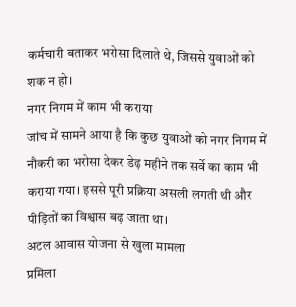कर्मचारी बताकर भरोसा दिलाते थे, जिससे युवाओं को शक न हो।
नगर निगम में काम भी कराया
जांच में सामने आया है कि कुछ युवाओं को नगर निगम में नौकरी का भरोसा देकर डेढ़ महीने तक सर्वे का काम भी कराया गया। इससे पूरी प्रक्रिया असली लगती थी और पीड़ितों का विश्वास बढ़ जाता था।
अटल आवास योजना से खुला मामला
प्रमिला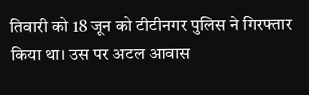तिवारी को 18 जून को टीटीनगर पुलिस ने गिरफ्तार किया था। उस पर अटल आवास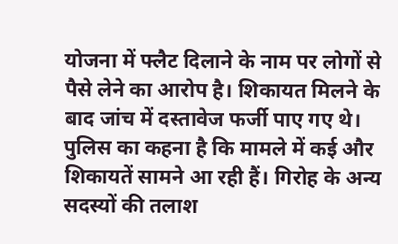योजना में फ्लैट दिलाने के नाम पर लोगों से पैसे लेने का आरोप है। शिकायत मिलने के बाद जांच में दस्तावेज फर्जी पाए गए थे।
पुलिस का कहना है कि मामले में कई और शिकायतें सामने आ रही हैं। गिरोह के अन्य सदस्यों की तलाश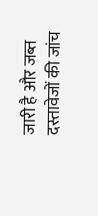जारी है और जब्त दस्तावेजों की जांच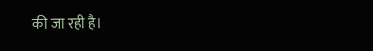की जा रही है।